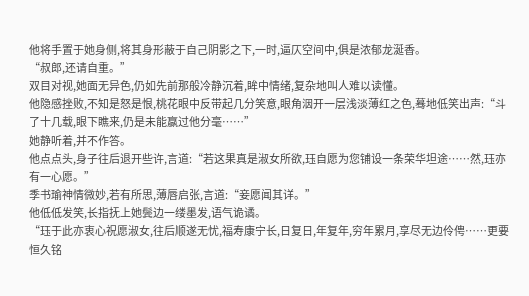他将手置于她身侧,将其身形蔽于自己阴影之下,一时,逼仄空间中,俱是浓郁龙涎香。
“叔郎,还请自重。”
双目对视,她面无异色,仍如先前那般冷静沉着,眸中情绪,复杂地叫人难以读懂。
他隐感挫败,不知是怒是恨,桃花眼中反带起几分笑意,眼角洇开一层浅淡薄红之色,蓦地低笑出声:“斗了十几载,眼下瞧来,仍是未能赢过他分毫……”
她静听着,并不作答。
他点点头,身子往后退开些许,言道:“若这果真是淑女所欲,珏自愿为您铺设一条荣华坦途……然,珏亦有一心愿。”
季书瑜神情微妙,若有所思,薄唇启张,言道:“妾愿闻其详。”
他低低发笑,长指抚上她鬓边一缕墨发,语气诡谲。
“珏于此亦衷心祝愿淑女,往后顺遂无忧,福寿康宁长,日复日,年复年,穷年累月,享尽无边伶俜……更要恒久铭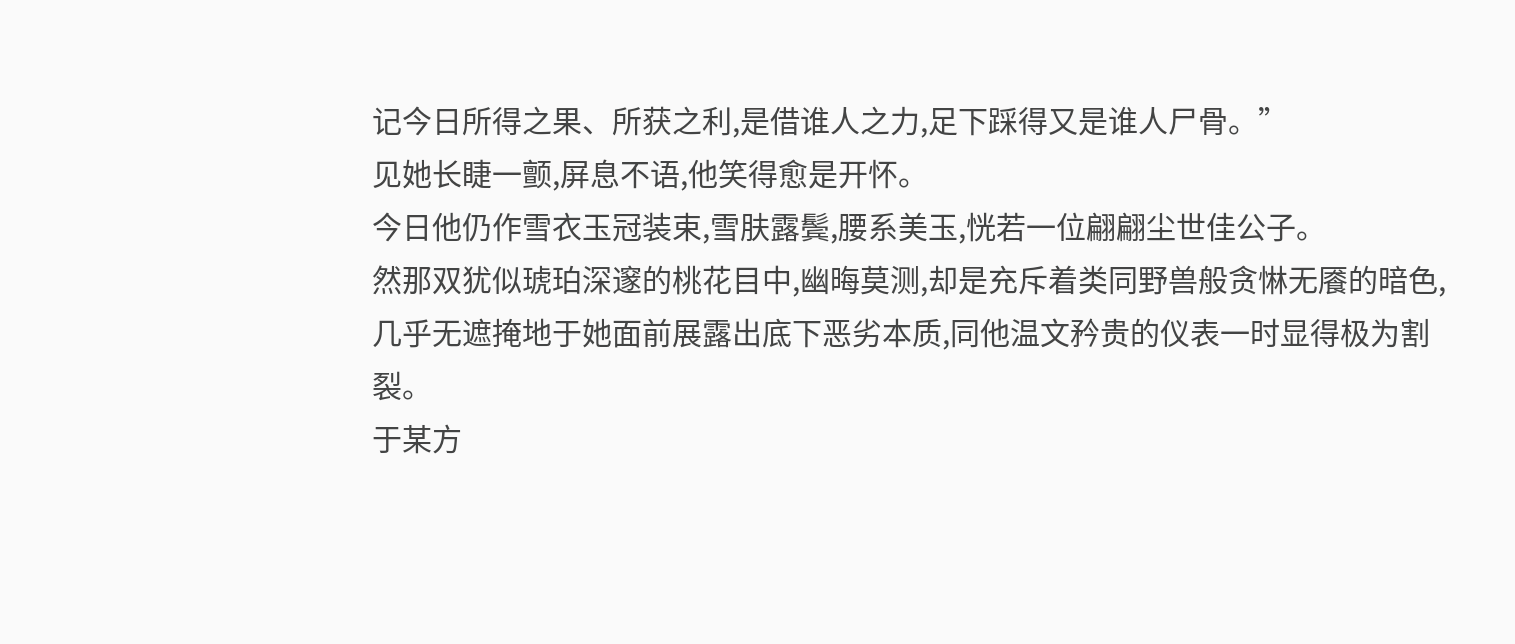记今日所得之果、所获之利,是借谁人之力,足下踩得又是谁人尸骨。”
见她长睫一颤,屏息不语,他笑得愈是开怀。
今日他仍作雪衣玉冠装束,雪肤露鬓,腰系美玉,恍若一位翩翩尘世佳公子。
然那双犹似琥珀深邃的桃花目中,幽晦莫测,却是充斥着类同野兽般贪惏无餍的暗色,几乎无遮掩地于她面前展露出底下恶劣本质,同他温文矜贵的仪表一时显得极为割裂。
于某方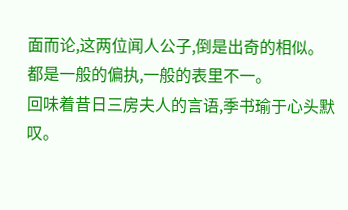面而论,这两位闻人公子,倒是出奇的相似。
都是一般的偏执,一般的表里不一。
回味着昔日三房夫人的言语,季书瑜于心头默叹。